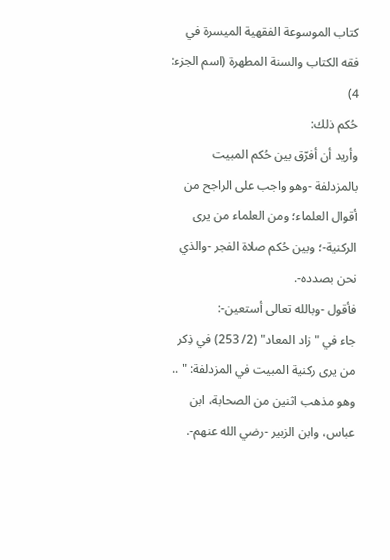كتاب الموسوعة الفقهية الميسرة في فقه الكتاب والسنة المطهرة (اسم الجزء: 4)
حُكم ذلك:
وأريد أن أفرّق بين حُكم المبيت بالمزدلفة -وهو واجب على الراجح من أقوال العلماء؛ ومن العلماء من يرى الركنية-؛ وبين حُكم صلاة الفجر -والذي نحن بصدده-.
فأقول -وبالله تعالى أستعين-:
جاء في "زاد المعاد" (2/ 253) في ذِكر من يرى ركنية المبيت في المزدلفة: " .. وهو مذهب اثنين من الصحابة، ابن عباس، وابن الزبير -رضي الله عنهم-.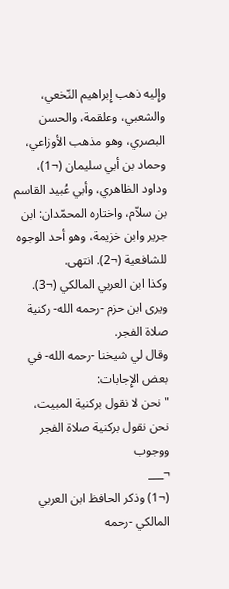وإِليه ذهب إِبراهيم النّخعي، والشعبي، وعلقمة، والحسن البصري، وهو مذهب الأوزاعي، وحماد بن أبي سليمان (¬1)، وداود الظاهري، وأبي عُبيد القاسم بن سلاّم، واختاره المحمّدان: ابن جرير وابن خزيمة، وهو أحد الوجوه للشافعية (¬2). انتهى.
وكذا ابن العربي المالكي (¬3).
ويرى ابن حزم -رحمه الله- ركنية صلاة الفجر.
وقال لي شيخنا -رحمه الله- في بعض الإِجابات:
"نحن لا نقول بركنية المبيت، نحن نقول بركنية صلاة الفجر ووجوب
¬___
(¬1) وذكر الحافظ ابن العربي المالكي -رحمه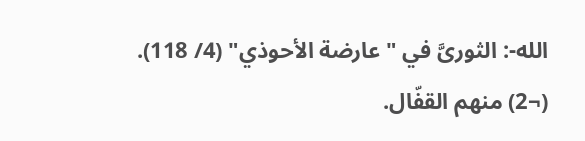الله-: الثورىَّ في "عارضة الأحوذي" (4/ 118).
(¬2) منهم القفّال.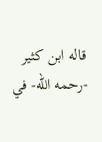قاله ابن كثير -رحمه الله- في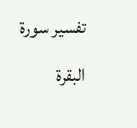تفسير سورة البقرة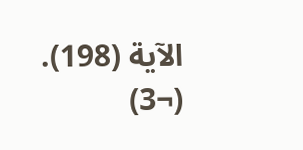الآية (198).
(¬3)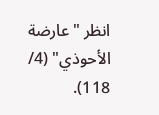انظر "عارضة الأحوذي" (4/ 118).